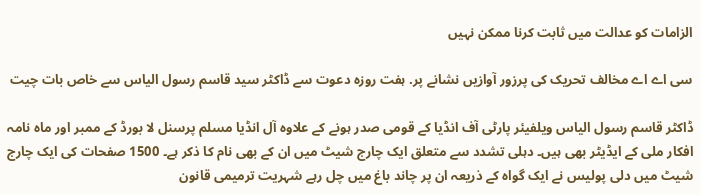الزامات کو عدالت میں ثابت کرنا ممکن نہیں

سی اے اے مخالف تحریک کی پرزور آوازیں نشانے پر. ہفت روزہ دعوت سے ڈاکٹر سید قاسم رسول الیاس سے خاص بات چیت

ڈاکٹر قاسم رسول الیاس ویلفیئر پارٹی آف انڈیا کے قومی صدر ہونے کے علاوہ آل انڈیا مسلم پرسنل لا بورڈ کے ممبر اور ماہ نامہ افکار ملی کے ایڈیٹر بھی ہیں۔ دہلی تشدد سے متعلق ایک چارج شیٹ میں ان کے بھی نام کا ذکر ہے۔ 1500 صفحات کی ایک چارج شیٹ میں دلی پولیس نے ایک گواہ کے ذریعہ ان پر چاند باغ میں چل رہے شہریت ترمیمی قانون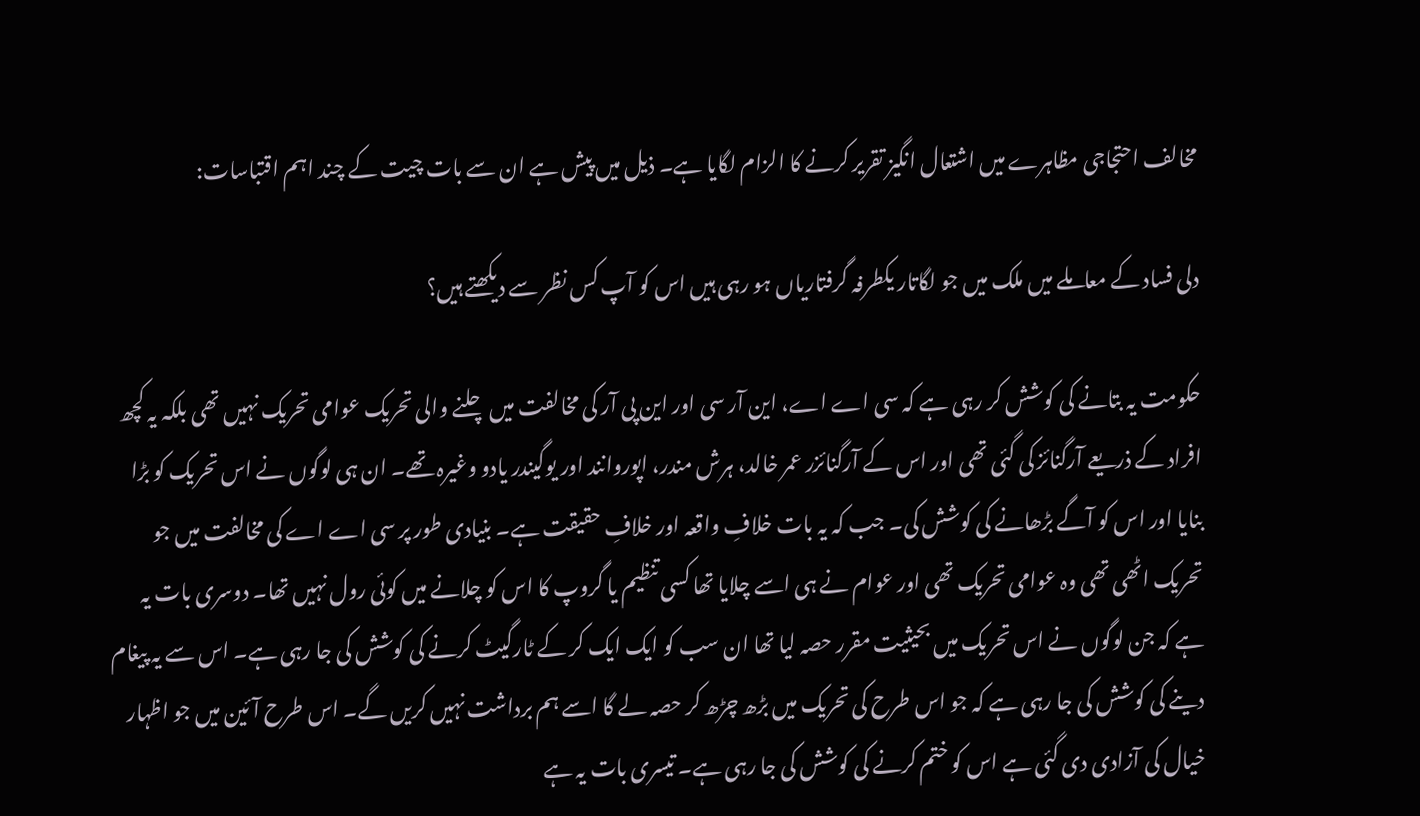مخالف احتجاجی مظاہرے میں اشتعال انگیز تقریر کرنے کا الزام لگایا ہے۔ ذیل میں پیش ہے ان سے بات چیت کے چند اہم اقتباسات:

دلی فساد کے معاملے میں ملک میں جو لگاتار یکطرفہ گرفتاریاں ہو رہی ہیں اس کو آپ کس نظر سے دیکھتے ہیں؟

حکومت یہ بتانے کی کوشش کر رہی ہے کہ سی اے اے، این آر سی اور این پی آر کی مخالفت میں چلنے والی تحریک عوامی تحریک نہیں تھی بلکہ یہ کچھ افراد کے ذریعے آرگنائز کی گئی تھی اور اس کے آرگنائزر عمر خالد، ہرش مندر، اپوروانند اور یوگیندر یادو وغیرہ تھے۔ ان ہی لوگوں نے اس تحریک کو بڑا بنایا اور اس کو آگے بڑھانے کی کوشش کی۔ جب کہ یہ بات خلافِ واقعہ اور خلافِ حقیقت ہے۔ بنیادی طور پر سی اے اے کی مخالفت میں جو تحریک اٹھی تھی وہ عوامی تحریک تھی اور عوام نے ہی اسے چلایا تھا کسی تنظیم یا گروپ کا اس کو چلانے میں کوئی رول نہیں تھا۔ دوسری بات یہ ہے کہ جن لوگوں نے اس تحریک میں بحیثیت مقرر حصہ لیا تھا ان سب کو ایک ایک کر کے ٹارگیٹ کرنے کی کوشش کی جا رہی ہے۔ اس سے یہ پیغام دینے کی کوشش کی جا رہی ہے کہ جو اس طرح کی تحریک میں بڑھ چڑھ کر حصہ لے گا اسے ہم برداشت نہیں کریں گے۔ اس طرح آئین میں جو اظہار خیال کی آزادی دی گئی ہے اس کو ختم کرنے کی کوشش کی جا رہی ہے۔ تیسری بات یہ ہے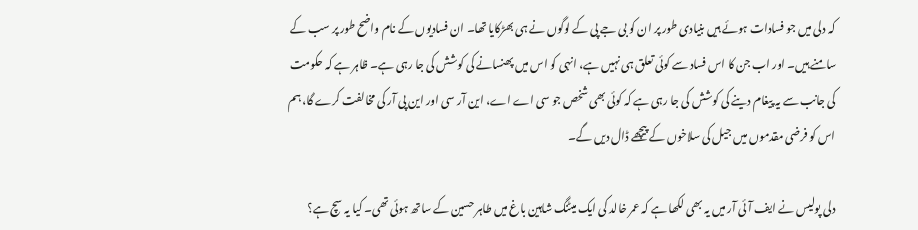کہ دلی میں جو فسادات ہوئے ہیں بنیادی طور پر ان کو بی جے پی کے لوگوں نے ہی بھڑکایا تھا۔ ان فسادیوں کے نام واضح طور پر سب کے سامنے ہیں۔ اور اب جن کا اس فساد سے کوئی تعلق ہی نہیں ہے، انہی کو اس میں پھنسانے کی کوشش کی جا رہی ہے۔ ظاہر ہے کہ حکومت کی جانب سے یہ پیغام دینے کی کوشش کی جا رہی ہے کہ کوئی بھی شخص جو سی اے اے، این آر سی اور این پی آر کی مخالفت کرے گا، ہم اس کو فرضی مقدموں میں جیل کی سلاخوں کے پیچھے ڈال دیں گے۔

دلی پولیس نے ایف آئی آر میں یہ بھی لکھا ہے کہ عمر خالد کی ایک میٹنگ شاہین باغ میں طاہر حسین کے ساتھ ہوئی تھی۔ کیا یہ سچ ہے؟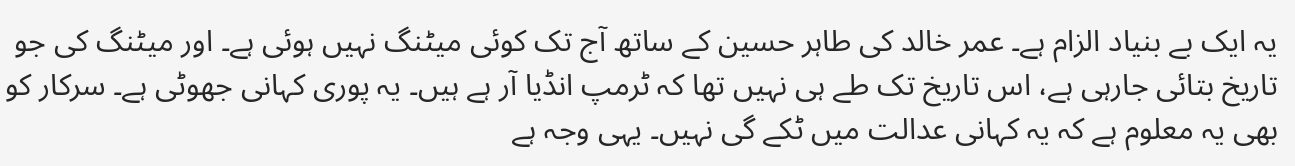یہ ایک بے بنیاد الزام ہے۔ عمر خالد کی طاہر حسین کے ساتھ آج تک کوئی میٹنگ نہیں ہوئی ہے۔ اور میٹنگ کی جو تاریخ بتائی جارہی ہے، اس تاریخ تک طے ہی نہیں تھا کہ ٹرمپ انڈیا آر ہے ہیں۔ یہ پوری کہانی جھوٹی ہے۔ سرکار کو بھی یہ معلوم ہے کہ یہ کہانی عدالت میں ٹکے گی نہیں۔ یہی وجہ ہے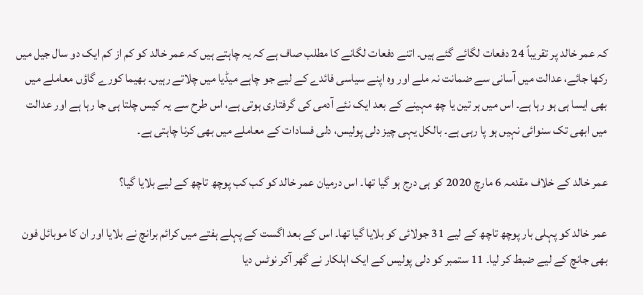کہ عمر خالد پر تقریباً 24 دفعات لگائے گئے ہیں۔ اتنے دفعات لگانے کا مطلب صاف ہے کہ یہ چاہتے ہیں کہ عمر خالد کو کم از کم ایک دو سال جیل میں رکھا جائے، عدالت میں آسانی سے ضمانت نہ ملے اور وہ اپنے سیاسی فائدے کے لیے جو چاہے میڈیا میں چلاتے رہیں۔ بھیما کورے گاؤں معاملے میں بھی ایسا ہی ہو رہا ہے۔ اس میں ہر تین یا چھ مہینے کے بعد ایک نئے آدمی کی گرفتاری ہوتی ہے، اس طرح سے یہ کیس چلتا ہی جا رہا ہے اور عدالت میں ابھی تک سنوائی نہیں ہو پا رہی ہے۔ بالکل یہی چیز دلی پولیس، دلی فسادات کے معاملے میں بھی کرنا چاہتی ہے۔

عمر خالد کے خلاف مقدمہ 6 مارچ 2020 کو ہی درج ہو گیا تھا۔ اس درمیان عمر خالد کو کب کب پوچھ تاچھ کے لیے بلایا گیا؟

عمر خالد کو پہلی بار پوچھ تاچھ کے لیے 31 جولائی کو بلایا گیا تھا۔ اس کے بعد اگست کے پہلے ہفتے میں کرائم برانچ نے بلایا اور ان کا موبائل فون بھی جانچ کے لیے ضبط کر لیا۔ 11 ستمبر کو دلی پولیس کے ایک اہلکار نے گھر آکر نوٹس دیا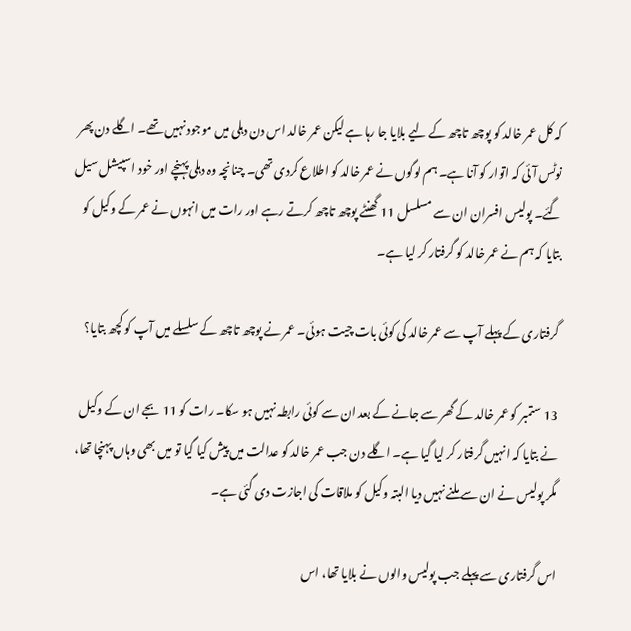کہ کل عمر خالد کو پوچھ تاچھ کے لیے بلایا جا رہا ہے لیکن عمر خالد اس دن دہلی میں موجود نہیں تھے۔ اگلے دن پھر نوٹس آئی کہ اتوار کو آنا ہے۔ ہم لوگوں نے عمر خالد کو اطلاع کردی تھی۔ چنانچہ وہ دہلی پہنچے اور خود اسپیشل سیل گئے۔ پولیس افسران ان سے مسلسل 11 گھنٹے پوچھ تاچھ کرتے رہے اور رات میں انہوں نے عمر کے وکیل کو بتایا کہ ہم نے عمر خالد کو گرفتار کر لیا ہے۔

گرفتاری کے پہلے آپ سے عمر خالد کی کوئی بات چیت ہوئی۔ عمر نے پوچھ تاچھ کے سلسلے میں آپ کو کچھ بتایا؟

13 ستمبر کو عمر خالد کے گھر سے جانے کے بعد ان سے کوئی رابطہ نہیں ہو سکا۔ رات کو 11 بجے ان کے وکیل نے بتایا کہ انہیں گرفتار کر لیا گیا ہے۔ اگلے دن جب عمر خالد کو عدالت میں پیش کیا گیا تو میں بھی وہاں پہنچا تھا، مگر پولیس نے ان سے ملنے نہیں دیا البتہ وکیل کو ملاقات کی اجازت دی گئی ہے۔

اس گرفتاری سے پہلے جب پولیس والوں نے بلایا تھا، اس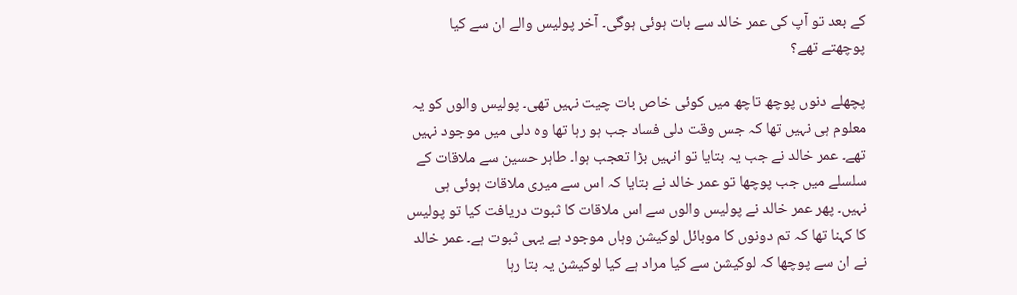کے بعد تو آپ کی عمر خالد سے بات ہوئی ہوگی۔ آخر پولیس والے ان سے کیا پوچھتے تھے؟

پچھلے دنوں پوچھ تاچھ میں کوئی خاص بات چیت نہیں تھی۔ پولیس والوں کو یہ معلوم ہی نہیں تھا کہ جس وقت دلی فساد جب ہو رہا تھا وہ دلی میں موجود نہیں تھے۔ عمر خالد نے جب یہ بتایا تو انہیں بڑا تعجب ہوا۔ طاہر حسین سے ملاقات کے سلسلے میں جب پوچھا تو عمر خالد نے بتایا کہ اس سے میری ملاقات ہوئی ہی نہیں۔ پھر عمر خالد نے پولیس والوں سے اس ملاقات کا ثبوت دریافت کیا تو پولیس کا کہنا تھا کہ تم دونوں کا موبائل لوکیشن وہاں موجود ہے یہی ثبوت ہے۔ عمر خالد نے ان سے پوچھا کہ لوکیشن سے کیا مراد ہے کیا لوکیشن یہ بتا رہا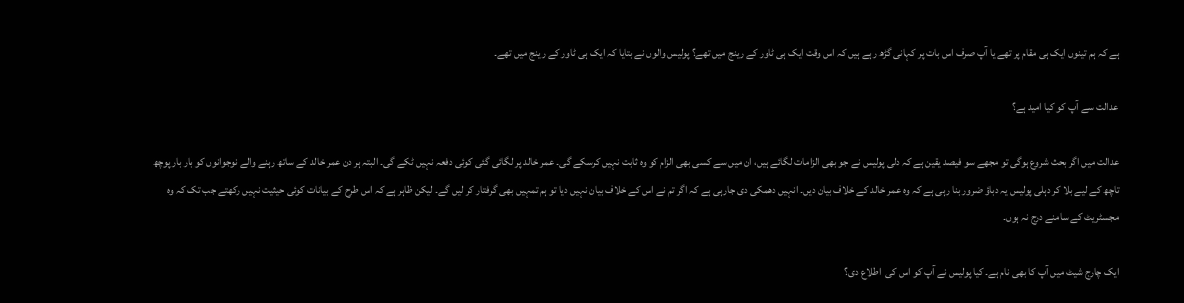ہے کہ ہم تینوں ایک ہی مقام پر تھے یا آپ صرف اس بات پر کہانی گڑھ رہے ہیں کہ اس وقت ایک ہی ٹاور کے رینج میں تھے؟ پولیس والوں نے بتایا کہ ایک ہی ٹاور کے رینج میں تھے۔

عدالت سے آپ کو کیا امید ہے؟

عدالت میں اگر بحث شروع ہوگی تو مجھے سو فیصد یقین ہے کہ دلی پولیس نے جو بھی الزامات لگائے ہیں، ان میں سے کسی بھی الزام کو وہ ثابت نہیں کرسکے گی۔ عمر خالد پر لگائی گئی کوئی دفعہ نہیں ٹکے گی۔ البتہ ہر دن عمر خالد کے ساتھ رہنے والے نوجوانوں کو بار بار پوچھ تاچھ کے لیے بلا کر دہلی پولیس یہ دباؤ ضرور بنا رہی ہے کہ وہ عمر خالد کے خلاف بیان دیں۔ انہیں دھمکی دی جارہی ہے کہ اگر تم نے اس کے خلاف بیان نہیں دیا تو ہم تمہیں بھی گرفتار کر لیں گے۔ لیکن ظاہر ہے کہ اس طرح کے بیانات کوئی حیثیت نہیں رکھتے جب تک کہ وہ مجسٹریٹ کے سامنے درج نہ ہوں۔

ایک چارج شیٹ میں آپ کا بھی نام ہے۔ کیا پولیس نے آپ کو اس کی  اطلاع دی؟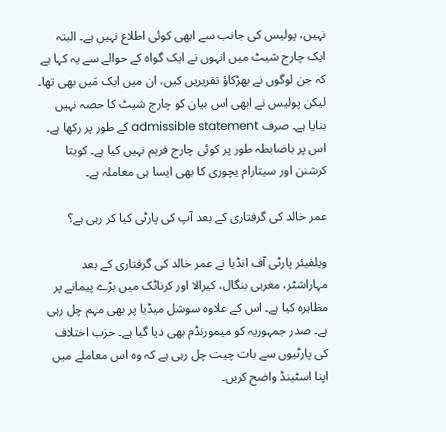نہیں، پولیس کی جانب سے ابھی کوئی اطلاع نہیں ہے۔ البتہ ایک چارج شیٹ میں انہوں نے ایک گواہ کے حوالے سے یہ کہا ہے کہ جن لوگوں نے بھڑکاؤ تقریریں کیں، ان میں ایک مَیں بھی تھا۔ لیکن پولیس نے ابھی اس بیان کو چارج شیٹ کا حصہ نہیں بنایا ہے۔ صرف admissible statement کے طور پر رکھا ہے۔ اس پر باضابطہ طور پر کوئی چارج فریم نہیں کیا ہے۔ کویتا کرشنن اور سیتارام یچوری کا بھی ایسا ہی معاملہ ہے۔

عمر خالد کی گرفتاری کے بعد آپ کی پارٹی کیا کر رہی ہے؟

ویلفیئر پارٹی آف انڈیا نے عمر خالد کی گرفتاری کے بعد مہاراشٹر، مغربی بنگال، کیرالا اور کرناٹک میں بڑے پیمانے پر مظاہرہ کیا ہے۔ اس کے علاوہ سوشل میڈیا پر بھی مہم چل رہی ہے۔ صدر جمہوریہ کو میمورنڈم بھی دیا گیا ہے۔ حزب اختلاف کی پارٹیوں سے بات چیت چل رہی ہے کہ وہ اس معاملے میں اپنا اسٹینڈ واضح کریں۔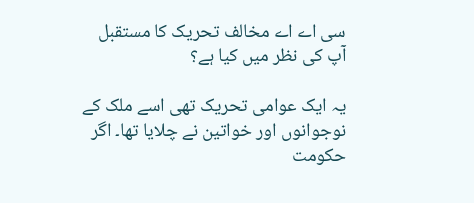سی اے اے مخالف تحریک کا مستقبل آپ کی نظر میں کیا ہے؟

یہ ایک عوامی تحریک تھی اسے ملک کے نوجوانوں اور خواتین نے چلایا تھا۔ اگر حکومت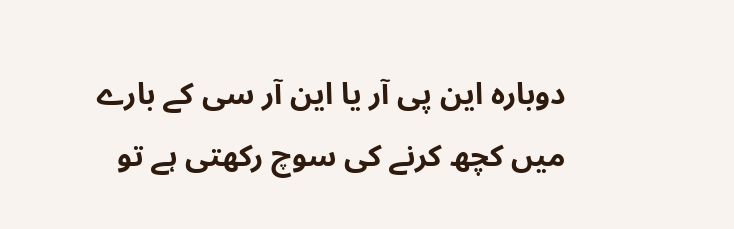دوبارہ این پی آر یا این آر سی کے بارے میں کچھ کرنے کی سوچ رکھتی ہے تو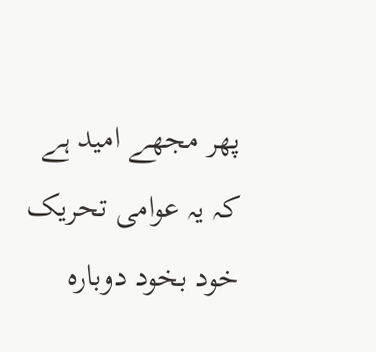پھر مجھے امید ہے کہ یہ عوامی تحریک خود بخود دوبارہ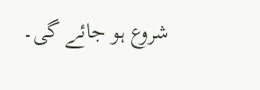شروع ہو جائے گی۔